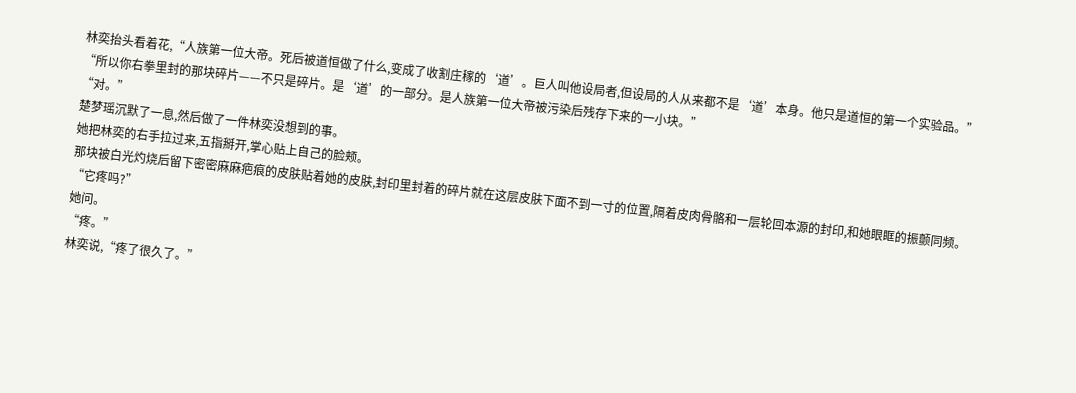林奕抬头看着花,“人族第一位大帝。死后被道恒做了什么,变成了收割庄稼的‘道’。巨人叫他设局者,但设局的人从来都不是‘道’本身。他只是道恒的第一个实验品。”
“所以你右拳里封的那块碎片——不只是碎片。是‘道’的一部分。是人族第一位大帝被污染后残存下来的一小块。”
“对。”
楚梦瑶沉默了一息,然后做了一件林奕没想到的事。
她把林奕的右手拉过来,五指掰开,掌心贴上自己的脸颊。
那块被白光灼烧后留下密密麻麻疤痕的皮肤贴着她的皮肤,封印里封着的碎片就在这层皮肤下面不到一寸的位置,隔着皮肉骨骼和一层轮回本源的封印,和她眼眶的振颤同频。
“它疼吗?”
她问。
“疼。”
林奕说,“疼了很久了。”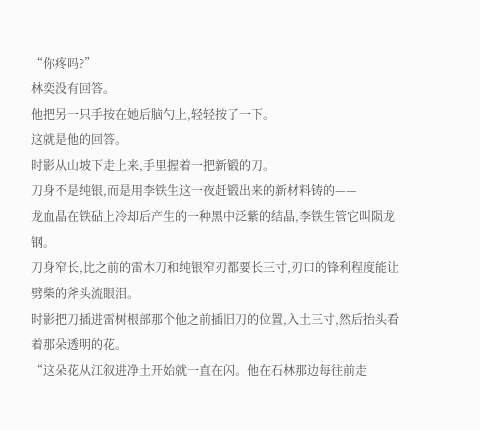“你疼吗?”
林奕没有回答。
他把另一只手按在她后脑勺上,轻轻按了一下。
这就是他的回答。
时影从山坡下走上来,手里握着一把新锻的刀。
刀身不是纯银,而是用李铁生这一夜赶锻出来的新材料铸的——
龙血晶在铁砧上冷却后产生的一种黑中泛紫的结晶,李铁生管它叫陨龙钢。
刀身窄长,比之前的雷木刀和纯银窄刃都要长三寸,刃口的锋利程度能让劈柴的斧头流眼泪。
时影把刀插进雷树根部那个他之前插旧刀的位置,入土三寸,然后抬头看着那朵透明的花。
“这朵花从江叙进净土开始就一直在闪。他在石林那边每往前走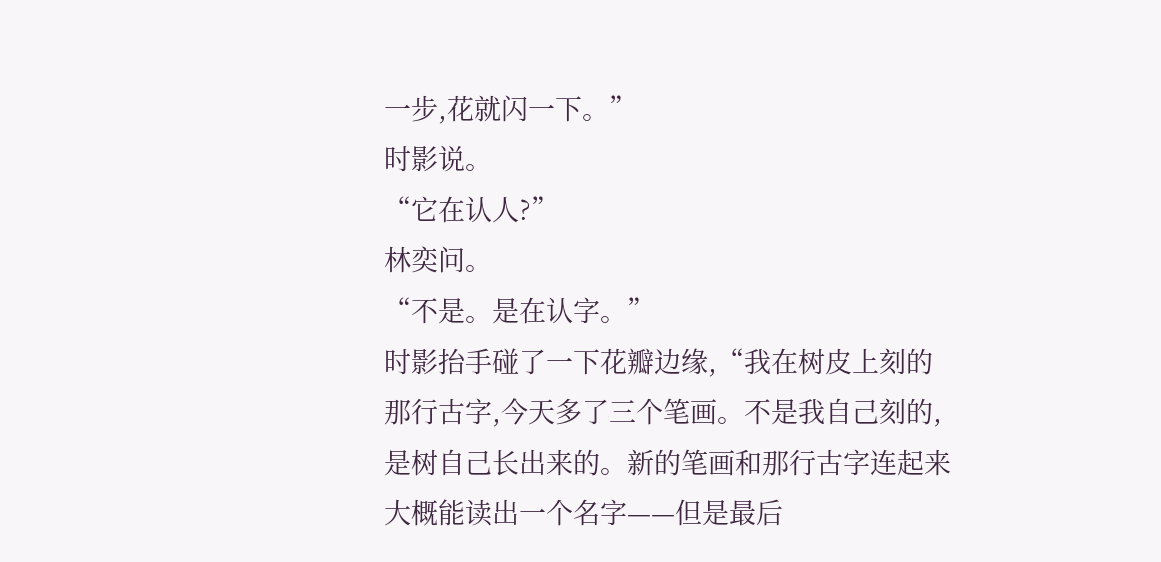一步,花就闪一下。”
时影说。
“它在认人?”
林奕问。
“不是。是在认字。”
时影抬手碰了一下花瓣边缘,“我在树皮上刻的那行古字,今天多了三个笔画。不是我自己刻的,是树自己长出来的。新的笔画和那行古字连起来大概能读出一个名字——但是最后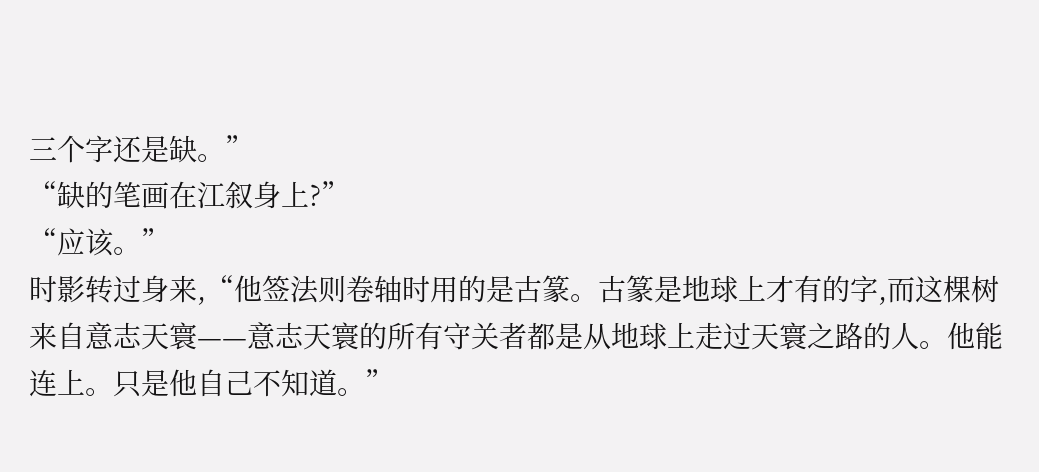三个字还是缺。”
“缺的笔画在江叙身上?”
“应该。”
时影转过身来,“他签法则卷轴时用的是古篆。古篆是地球上才有的字,而这棵树来自意志天寰——意志天寰的所有守关者都是从地球上走过天寰之路的人。他能连上。只是他自己不知道。”